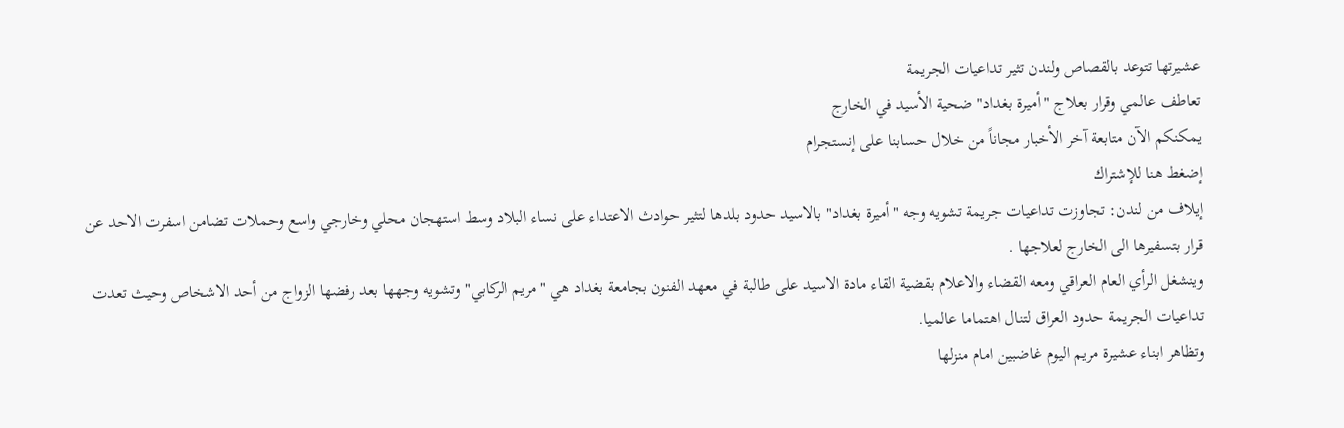عشيرتها تتوعد بالقصاص ولندن تثير تداعيات الجريمة
تعاطف عالمي وقرار بعلاج "أميرة بغداد" ضحية الأسيد في الخارج
يمكنكم الآن متابعة آخر الأخبار مجاناً من خلال حسابنا على إنستجرام
إضغط هنا للإشتراك
إيلاف من لندن: تجاوزت تداعيات جريمة تشويه وجه "أميرة بغداد" بالاسيد حدود بلدها لتثير حوادث الاعتداء على نساء البلاد وسط استهجان محلي وخارجي واسع وحملات تضامن اسفرت الاحد عن قرار بتسفيرها الى الخارج لعلاجها .
وينشغل الرأي العام العراقي ومعه القضاء والاعلام بقضية القاء مادة الاسيد على طالبة في معهد الفنون بجامعة بغداد هي "مريم الركابي" وتشويه وجهها بعد رفضها الزواج من أحد الاشخاص وحيث تعدت تداعيات الجريمة حدود العراق لتنال اهتماما عالميا.
وتظاهر ابناء عشيرة مريم اليوم غاضبين امام منزلها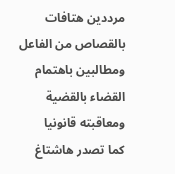مرددين هتافات بالقصاص من الفاعل ومطالبين باهتمام القضاء بالقضية ومعاقبته قانونيا
كما تصدر هاشتاغ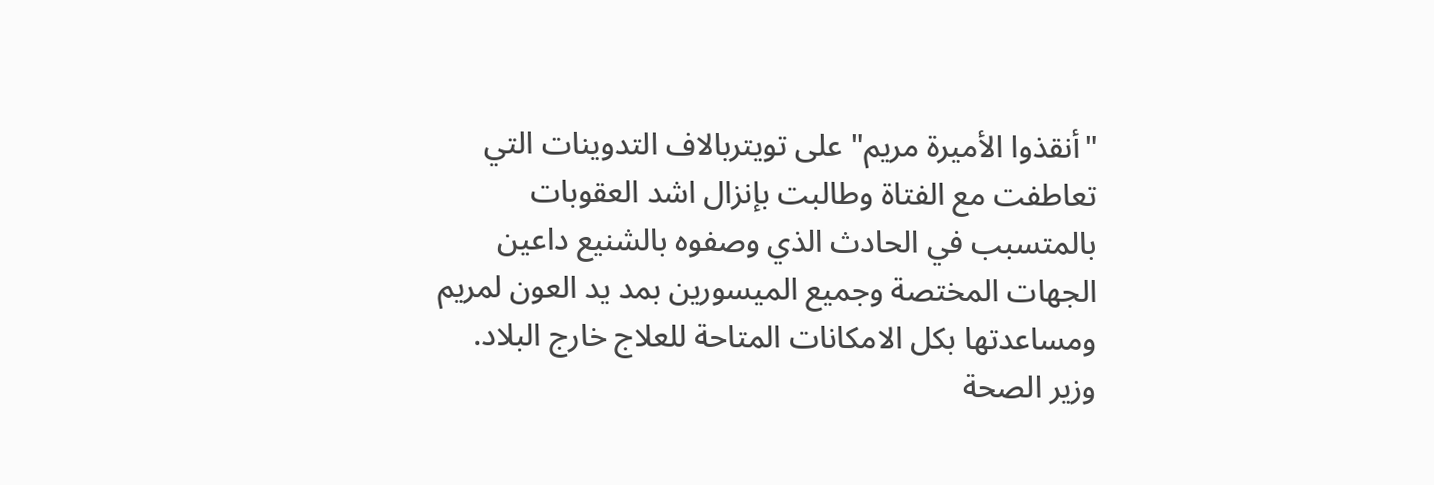"أنقذوا الأميرة مريم" على تويتربالاف التدوينات التي تعاطفت مع الفتاة وطالبت بإنزال اشد العقوبات بالمتسبب في الحادث الذي وصفوه بالشنيع داعين الجهات المختصة وجميع الميسورين بمد يد العون لمريم ومساعدتها بكل الامكانات المتاحة للعلاج خارج البلاد.
وزير الصحة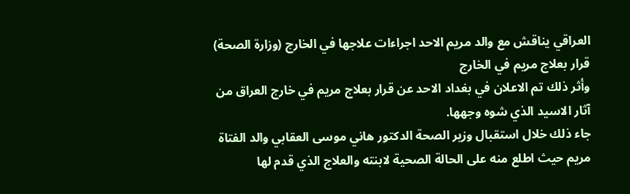العراقي يناقش مع والد مريم الاحد اجراءات علاجها في الخارج (وزارة الصحة)
قرار بعلاج مريم في الخارج
وأثر ذلك تم الاعلان في بغداد الاحد عن قرار بعلاج مريم في خارج العراق من آثار الاسيد الذي شوه وجهها.
جاء ذلك خلال استقبال وزير الصحة الدكتور هاني موسى العقابي والد الفتاة مريم حيث اطلع منه على الحالة الصحية لابنته والعلاج الذي قدم لها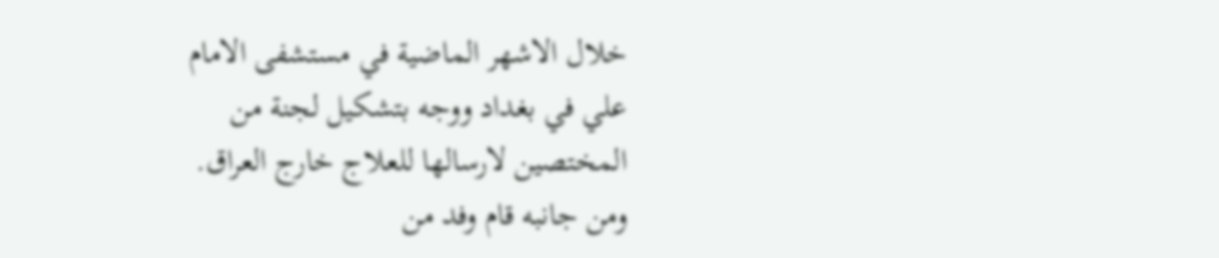خلال الاشهر الماضية في مستشفى الامام علي في بغداد ووجه بتشكيل لجنة من المختصين لارسالها للعلاج خارج العراق.
ومن جانبه قام وفد من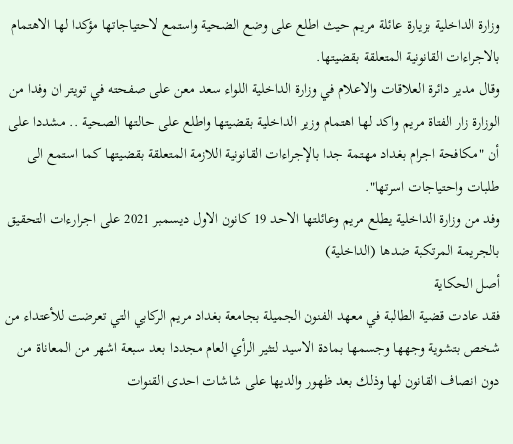وزارة الداخلية بزيارة عائلة مريم حيث اطلع على وضع الضحية واستمع لاحتياجاتها مؤكدا لها الاهتمام بالاجراءات القانونية المتعلقة بقضيتها.
وقال مدير دائرة العلاقات والاعلام في وزارة الداخلية اللواء سعد معن على صفحته في تويتر ان وفدا من الوزارة زار الفتاة مريم واكد لها اهتمام وزير الداخلية بقضيتها واطلع على حالتها الصحية .. مشددا على أن "مكافحة اجرام بغداد مهتمة جدا بالإجراءات القانونية اللازمة المتعلقة بقضيتها كما استمع الى طلبات واحتياجات اسرتها".
وفد من وزارة الداخلية يطلع مريم وعائلتها الاحد 19 كانون الاول ديسمبر 2021 على اجرارءات التحقيق بالجريمة المرتكبة ضدها (الداخلية)
أصل الحكاية
فقد عادت قضية الطالبة في معهد الفنون الجميلة بجامعة بغداد مريم الركابي التي تعرضت للأعتداء من شخص بتشوية وجهها وجسمها بمادة الاسيد لتثير الرأي العام مجددا بعد سبعة اشهر من المعاناة من دون انصاف القانون لها وذلك بعد ظهور والديها على شاشات احدى القنوات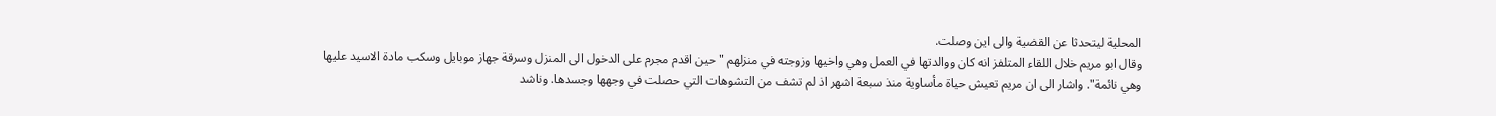المحلية ليتحدثا عن القضية والى اين وصلت.
وقال ابو مريم خلال اللقاء المتلفز انه كان ووالدتها في العمل وهي واخيها وزوجته في منزلهم "حين اقدم مجرم على الدخول الى المنزل وسرقة جهاز موبايل وسكب مادة الاسيد عليها وهي نائمة". واشار الى ان مريم تعيش حياة مأساوية منذ سبعة اشهر اذ لم تشف من التشوهات التي حصلت في وجهها وجسدها. وناشد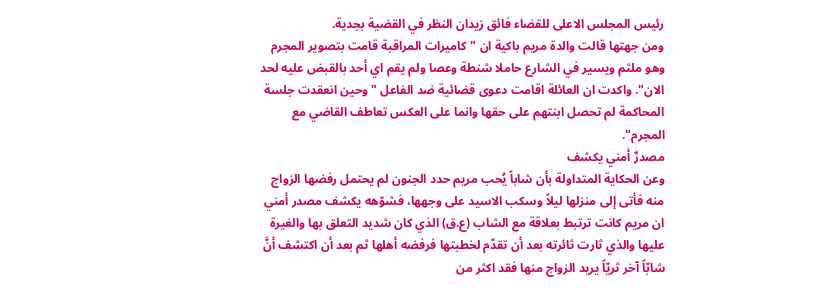رئيس المجلس الاعلى للقضاء فائق زيدان النظر في القضية بجدية.
ومن جهتها قالت والدة مريم باكية ان "كاميرات المراقبة قامت بتصوير المجرم وهو ملثم ويسير في الشارع حاملا شنطة وعصا ولم يقم اي أحد بالقبض عليه لحد الان". واكدت ان العائلة اقامت دعوى قضائية ضد الفاعل "وحين انعقدت جلسة المحاكمة لم تحصل ابنتهم على حقها وانما على العكس تعاطف القاضي مع المجرم".
مصدرٌ أمني يكشف
وعن الحكاية المتداولة بأن شاباً يُحب مريم حدد الجنون لم يحتمل رفضها الزواج منه فأتى إلى منزلها ليلاً وسكب الاسيد على وجهها، فشوّهه يكشف مصدر أمني ان مريم كانت ترتبط بعلاقة مع الشاب (ع.ق) الذي كان شديد التعلق بها والغيرة عليها والذي ثارت ثائرته بعد أن تقدّم لخطبتها فرفضه أهلها ثم بعد أن اكتشف أنَّ شابّاً آخر ثريّاً يريد الزواج منها فقد اكثر من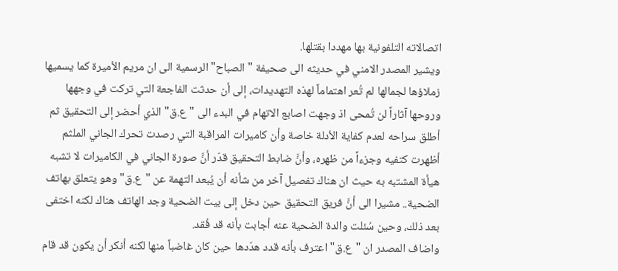اتصالاته التلفونية بها مهددا بقتلها.
ويشير المصدر الامني في حديثه الى صحيفة "الصباح" الرسمية الى ان مريم الأميرة كما يسميها زملاؤها لجمالها لم تُعر اهتماماً لهذه التهديدات، إلى أن حدثت الفاجعة التي تركت في وجهها وروحها آثاراً لن تُمحى اذ وجهت اصابع الاتهام في البدء الى "ع.ق" الذي أحضر إلى التحقيق ثم أطلق سراحه لعدم كفاية الأدلة خاصة وأن كاميرات المراقبة التي رصدت تحرك الجاني الملثم أظهرت كتفيه وجزءاً من ظهره، وأنَّ ضابط التحقيق قدّر أنَّ صورة الجاني في الكاميرات لا تشبه هيأة المشتبه به حيث ان هناك تفصيل آخر من شأنه أن يُبعد التهمة عن "ع.ق" وهو يتعلق بهاتف الضحية.. مشيرا الى أنَّ فريق التحقيق حين دخل إلى بيت الضحية وجد الهاتف هناك لكنه اختفى بعد ذلك، وحين سُئلت والدة الضحية عنه أجابت بأنه قد فُقد.
واضاف المصدر ان "ع.ق" اعترف بأنه قدد هدّدها حين كان غاضباً منها لكنه أنكر أن يكون قد قام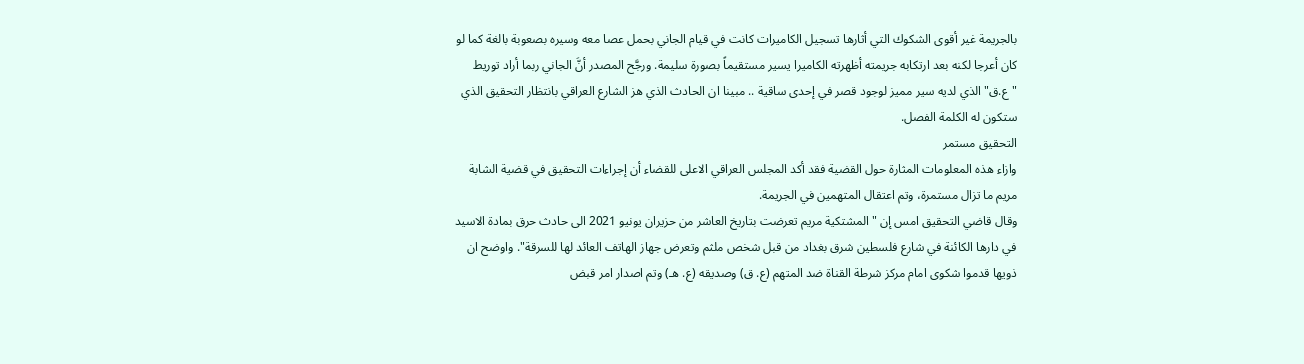بالجريمة غير أقوى الشكوك التي أثارها تسجيل الكاميرات كانت في قيام الجاني بحمل عصا معه وسيره بصعوبة بالغة كما لو كان أعرجا لكنه بعد ارتكابه جريمته أظهرته الكاميرا يسير مستقيماً بصورة سليمة. ورجَّح المصدر أنَّ الجاني ربما أراد توريط "ع.ق" الذي لديه سير مميز لوجود قصر في إحدى ساقية .. مبينا ان الحادث الذي هز الشارع العراقي بانتظار التحقيق الذي ستكون له الكلمة الفصل.
التحقيق مستمر
وازاء هذه المعلومات المثارة حول القضية فقد أكد المجلس العراقي الاعلى للقضاء أن إجراءات التحقيق في قضية الشابة مريم ما تزال مستمرة، وتم اعتقال المتهمين في الجريمة.
وقال قاضي التحقيق امس إن "المشتكية مريم تعرضت بتاريخ العاشر من حزيران يونيو 2021 الى حادث حرق بمادة الاسيد في دارها الكائنة في شارع فلسطين شرق بغداد من قبل شخص ملثم وتعرض جهاز الهاتف العائد لها للسرقة". واوضح ان ذويها قدموا شكوى امام مركز شرطة القناة ضد المتهم (ع. ق) وصديقه (ع. هـ) وتم اصدار امر قبض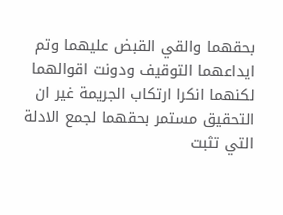بحقهما والقي القبض عليهما وتم ايداعهما التوقيف ودونت اقوالهما لكنهما انكرا ارتكاب الجريمة غير ان التحقيق مستمر بحقهما لجمع الادلة التي تثبت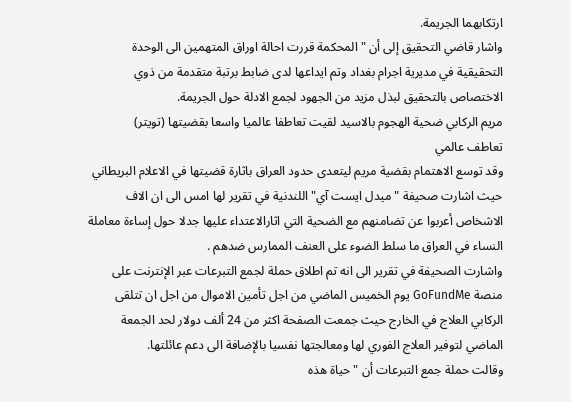ارتكابهما الجريمة.
واشار قاضي التحقيق إلى أن "المحكمة قررت احالة اوراق المتهمين الى الوحدة التحقيقية في مديرية اجرام بغداد وتم ايداعها لدى ضابط برتبة متقدمة من ذوي الاختصاص بالتحقيق لبذل مزيد من الجهود لجمع الادلة حول الجريمة.
مريم الركابي ضحية الهجوم بالاسيد لقيت تعاطفا عالميا واسعا بقضيتها (تويتر)
تعاطف عالمي
وقد توسع الاهتمام بقضية مريم ليتعدى حدود العراق باثارة قضيتها في الاعلام البريطاني حيث اشارت صحيفة "ميدل ايست آي" اللندنية في تقرير لها امس الى ان الاف الاشخاص أعربوا عن تضامنهم مع الضحية التي اثارالاعتداء عليها جدلا حول إساءة معاملة النساء في العراق ما سلط الضوء على العنف الممارس ضدهم .
واشارت الصحيفة في تقرير الى انه تم اطلاق حملة لجمع التبرعات عبر الإنترنت على منصة GoFundMe يوم الخميس الماضي من اجل تأمين الاموال من اجل ان تتلقى الركابي العلاج في الخارج حيث جمعت الصفحة اكثر من 24 ألف دولار لحد الجمعة الماضي لتوفير العلاج الفوري لها ومعالجتها نفسيا بالإضافة الى دعم عائلتها.
وقالت حملة جمع التبرعات أن "حياة هذه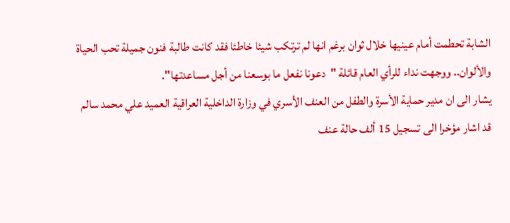الشابة تحطمت أمام عينيها خلال ثوان برغم انها لم ترتكب شيئا خاطئا فقد كانت طالبة فنون جميلة تحب الحياة والألوان.. ووجهت نداء للرأي العام قائلة "دعونا نفعل ما بوسعنا من أجل مساعدتها".
يشار الى ان مدير حماية الأسرة والطفل من العنف الأسري في وزارة الداخلية العراقية العميد علي محمد سالم قد اشار مؤخرا الى تسجيل 15 ألف حالة عنف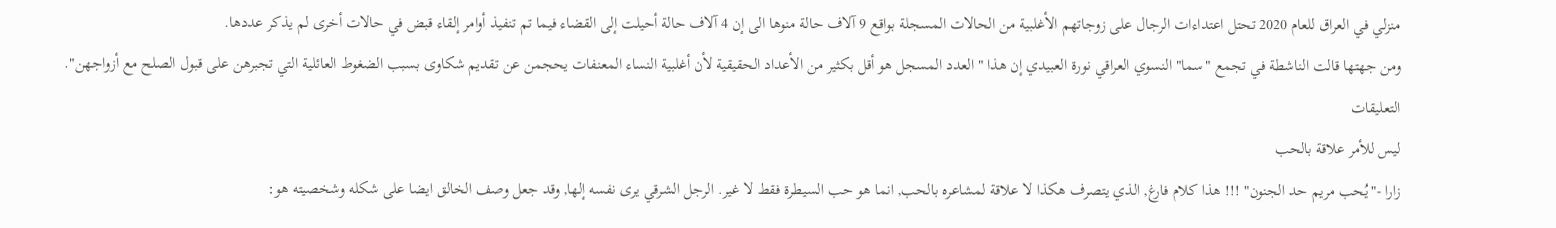منزلي في العراق للعام 2020 تحتل اعتداءات الرجال على زوجاتهم الأغلبية من الحالات المسجلة بواقع 9 آلاف حالة منوها الى إن 4 آلاف حالة أحيلت إلى القضاء فيما تم تنفيذ أوامر إلقاء قبض في حالات أخرى لم يذكر عددها.
ومن جهتها قالت الناشطة في تجمع "سما" النسوي العراقي نورة العبيدي إن هذا "العدد المسجل هو أقل بكثير من الأعداد الحقيقية لأن أغلبية النساء المعنفات يحجمن عن تقديم شكاوى بسبب الضغوط العائلية التي تجبرهن على قبول الصلح مع أزواجهن".
التعليقات
ليس للأمر علاقة بالحب
زارا -"يُحب مريم حد الجنون" !!! هذا كلام فارغ, الذي يتصرف هكذا لا علاقة لمشاعره بالحب, انما هو حب السيطرة فقط لا غير. الرجل الشرقي يرى نفسه إلها, وقد جعل وصف الخالق ايضا على شكله وشخصيته هو: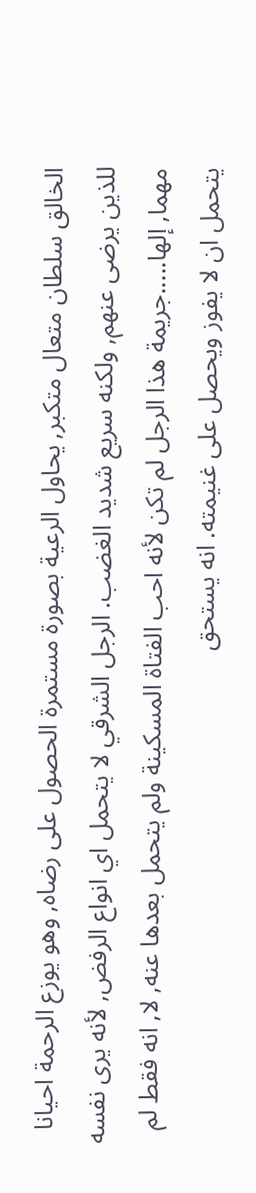الخالق سلطان متعال متكبر, يحاول الرعية بصورة مستمرة الحصول على رضاه, وهو يوزع الرحمة احيانا للذين يرضى عنهم, ولكنه سريع شديد الغضب. الرجل الشرقي لا يتحمل اي انواع الرفض, لأنه يرى نفسه مهما, إلها.....جريمة هذا الرجل لم تكن لأنه احب الفتاة المسكينة ولم يتحمل بعدها عنه, لا, انه فقط لم يتحمل ان لا يفوز ويحصل على غنيمته. انه يستحق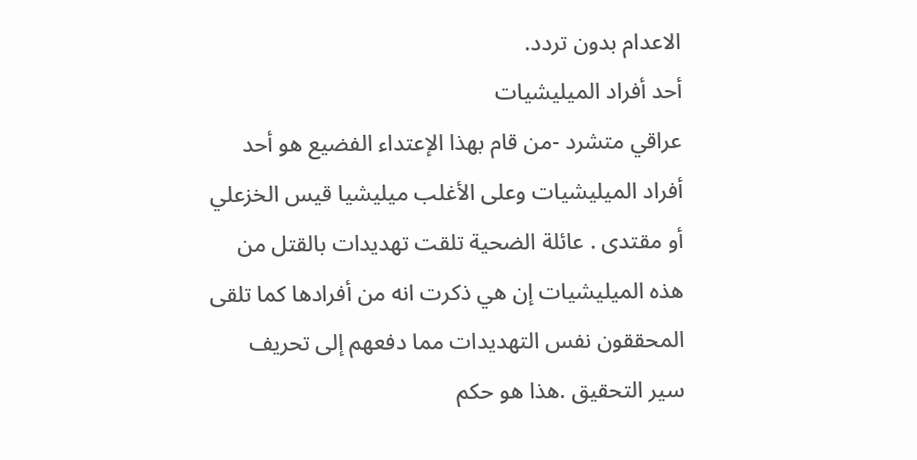الاعدام بدون تردد.
أحد أفراد الميليشيات
عراقي متشرد -من قام بهذا الإعتداء الفضيع هو أحد أفراد الميليشيات وعلى الأغلب ميليشيا قيس الخزعلي أو مقتدى . عائلة الضحية تلقت تهديدات بالقتل من هذه الميليشيات إن هي ذكرت انه من أفرادها كما تلقى المحققون نفس التهديدات مما دفعهم إلى تحريف سير التحقيق .هذا هو حكم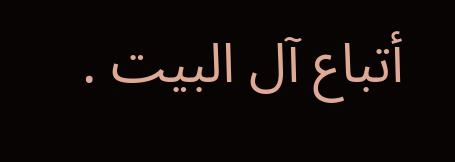أتباع آل البيت .